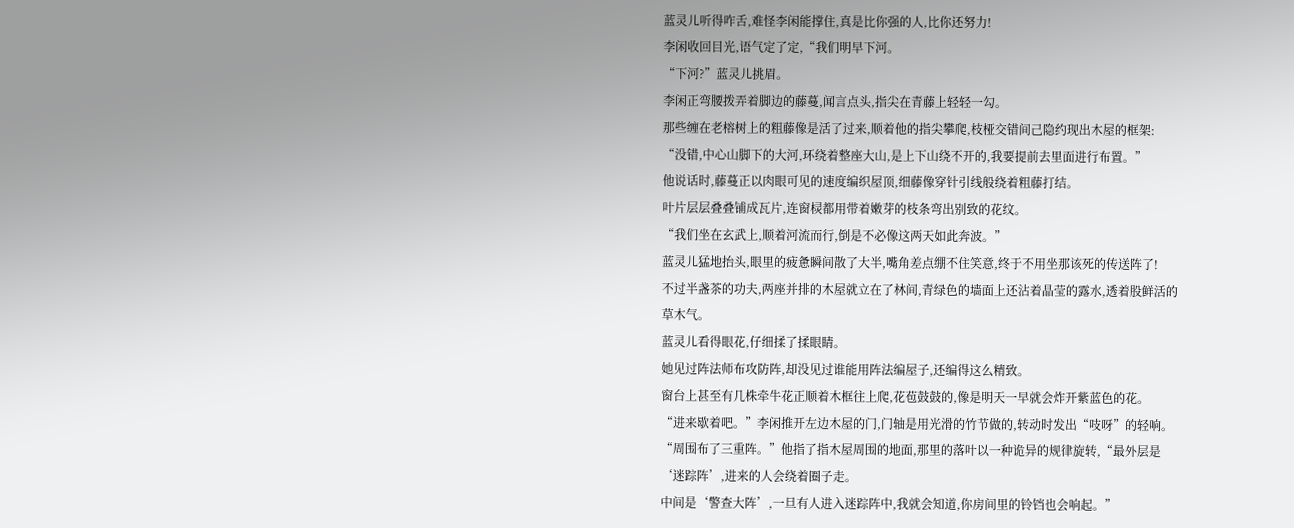蓝灵儿听得咋舌,难怪李闲能撑住,真是比你强的人,比你还努力!
李闲收回目光,语气定了定,“我们明早下河。
“下河?”蓝灵儿挑眉。
李闲正弯腰拨弄着脚边的藤蔓,闻言点头,指尖在青藤上轻轻一勾。
那些缠在老榕树上的粗藤像是活了过来,顺着他的指尖攀爬,枝桠交错间己隐约现出木屋的框架:
“没错,中心山脚下的大河,环绕着整座大山,是上下山绕不开的,我要提前去里面进行布置。”
他说话时,藤蔓正以肉眼可见的速度编织屋顶,细藤像穿针引线般绕着粗藤打结。
叶片层层叠叠铺成瓦片,连窗棂都用带着嫩芽的枝条弯出别致的花纹。
“我们坐在玄武上,顺着河流而行,倒是不必像这两天如此奔波。”
蓝灵儿猛地抬头,眼里的疲惫瞬间散了大半,嘴角差点绷不住笑意,终于不用坐那该死的传送阵了!
不过半盏茶的功夫,两座并排的木屋就立在了林间,青绿色的墙面上还沾着晶莹的露水,透着股鲜活的草木气。
蓝灵儿看得眼花,仔细揉了揉眼睛。
她见过阵法师布攻防阵,却没见过谁能用阵法编屋子,还编得这么精致。
窗台上甚至有几株牵牛花正顺着木框往上爬,花苞鼓鼓的,像是明天一早就会炸开紫蓝色的花。
“进来歇着吧。”李闲推开左边木屋的门,门轴是用光滑的竹节做的,转动时发出“吱呀”的轻响。
“周围布了三重阵。”他指了指木屋周围的地面,那里的落叶以一种诡异的规律旋转,“最外层是‘迷踪阵’,进来的人会绕着圈子走。
中间是‘警查大阵’,一旦有人进入迷踪阵中,我就会知道,你房间里的铃铛也会响起。”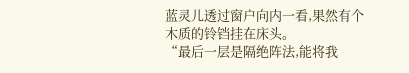蓝灵儿透过窗户向内一看,果然有个木质的铃铛挂在床头。
“最后一层是隔绝阵法,能将我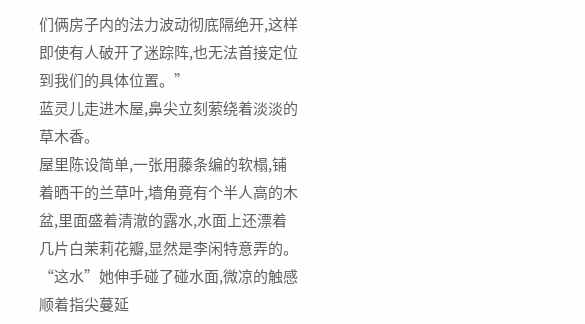们俩房子内的法力波动彻底隔绝开,这样即使有人破开了迷踪阵,也无法首接定位到我们的具体位置。”
蓝灵儿走进木屋,鼻尖立刻萦绕着淡淡的草木香。
屋里陈设简单,一张用藤条编的软榻,铺着晒干的兰草叶,墙角竟有个半人高的木盆,里面盛着清澈的露水,水面上还漂着几片白茉莉花瓣,显然是李闲特意弄的。
“这水”她伸手碰了碰水面,微凉的触感顺着指尖蔓延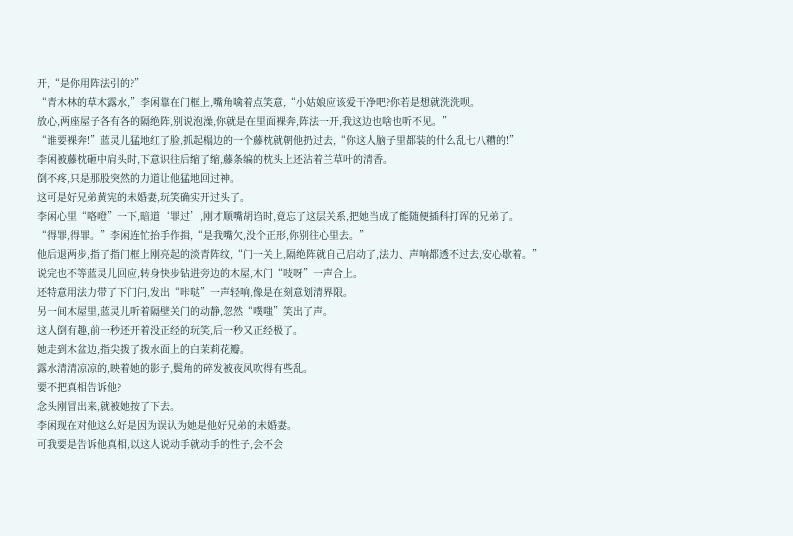开,“是你用阵法引的?”
“青木林的草木露水,”李闲靠在门框上,嘴角噙着点笑意,“小姑娘应该爱干净吧?你若是想就洗洗呗。
放心,两座屋子各有各的隔绝阵,别说泡澡,你就是在里面裸奔,阵法一开,我这边也啥也听不见。”
“谁要裸奔!”蓝灵儿猛地红了脸,抓起榻边的一个藤枕就朝他扔过去,“你这人脑子里都装的什么乱七八糟的!”
李闲被藤枕砸中肩头时,下意识往后缩了缩,藤条编的枕头上还沾着兰草叶的清香。
倒不疼,只是那股突然的力道让他猛地回过神。
这可是好兄弟黄宪的未婚妻,玩笑确实开过头了。
李闲心里“咯噔”一下,暗道‘罪过’,刚才顺嘴胡诌时,竟忘了这层关系,把她当成了能随便插科打诨的兄弟了。
“得罪,得罪。”李闲连忙抬手作揖,“是我嘴欠,没个正形,你别往心里去。”
他后退两步,指了指门框上刚亮起的淡青阵纹,“门一关上,隔绝阵就自己启动了,法力、声响都透不过去,安心歇着。”
说完也不等蓝灵儿回应,转身快步钻进旁边的木屋,木门“吱呀”一声合上。
还特意用法力带了下门闩,发出“咔哒”一声轻响,像是在刻意划清界限。
另一间木屋里,蓝灵儿听着隔壁关门的动静,忽然“噗嗤”笑出了声。
这人倒有趣,前一秒还开着没正经的玩笑,后一秒又正经极了。
她走到木盆边,指尖拨了拨水面上的白茉莉花瓣。
露水清清凉凉的,映着她的影子,鬓角的碎发被夜风吹得有些乱。
要不把真相告诉他?
念头刚冒出来,就被她按了下去。
李闲现在对他这么好是因为误认为她是他好兄弟的未婚妻。
可我要是告诉他真相,以这人说动手就动手的性子,会不会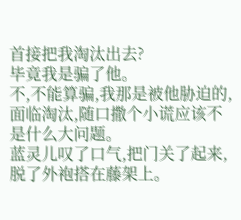首接把我淘汰出去?
毕竟我是骗了他。
不,不能算骗,我那是被他胁迫的,面临淘汰,随口撒个小谎应该不是什么大问题。
蓝灵儿叹了口气,把门关了起来,脱了外袍搭在藤架上。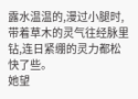露水温温的,漫过小腿时,带着草木的灵气往经脉里钻,连日紧绷的灵力都松快了些。
她望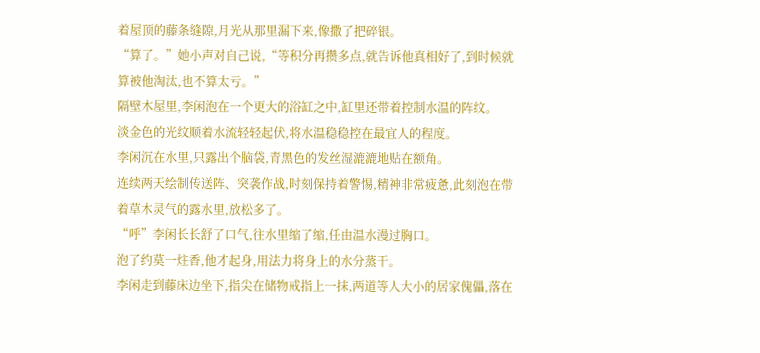着屋顶的藤条缝隙,月光从那里漏下来,像撒了把碎银。
“算了。”她小声对自己说,“等积分再攒多点,就告诉他真相好了,到时候就算被他淘汰,也不算太亏。”
隔壁木屋里,李闲泡在一个更大的浴缸之中,缸里还带着控制水温的阵纹。
淡金色的光纹顺着水流轻轻起伏,将水温稳稳控在最宜人的程度。
李闲沉在水里,只露出个脑袋,青黑色的发丝湿漉漉地贴在额角。
连续两天绘制传送阵、突袭作战,时刻保持着警惕,精神非常疲惫,此刻泡在带着草木灵气的露水里,放松多了。
“呼”李闲长长舒了口气,往水里缩了缩,任由温水漫过胸口。
泡了约莫一炷香,他才起身,用法力将身上的水分蒸干。
李闲走到藤床边坐下,指尖在储物戒指上一抹,两道等人大小的居家傀儡,落在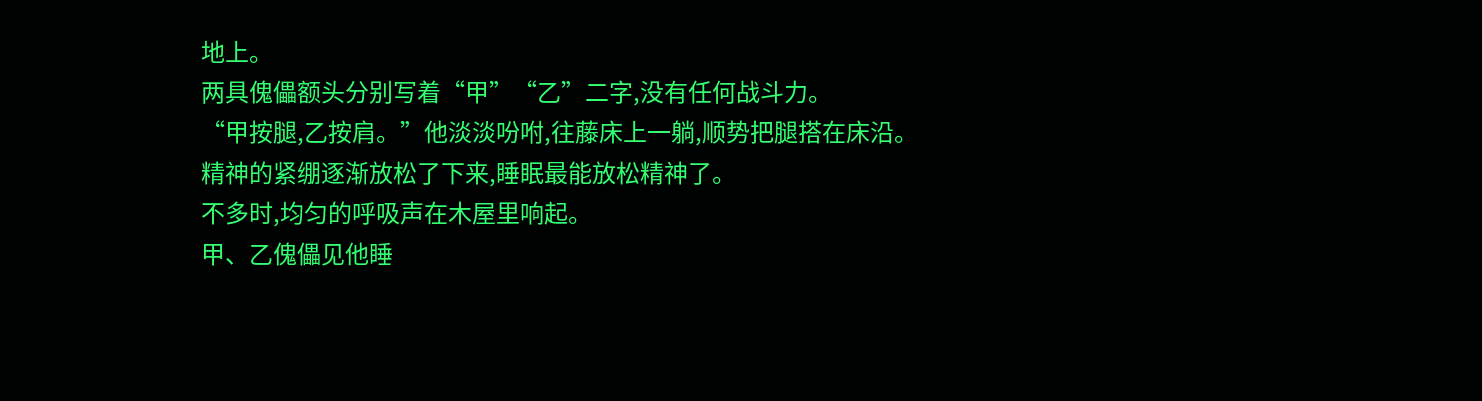地上。
两具傀儡额头分别写着“甲”“乙”二字,没有任何战斗力。
“甲按腿,乙按肩。”他淡淡吩咐,往藤床上一躺,顺势把腿搭在床沿。
精神的紧绷逐渐放松了下来,睡眠最能放松精神了。
不多时,均匀的呼吸声在木屋里响起。
甲、乙傀儡见他睡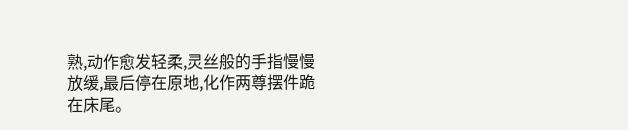熟,动作愈发轻柔,灵丝般的手指慢慢放缓,最后停在原地,化作两尊摆件跪在床尾。